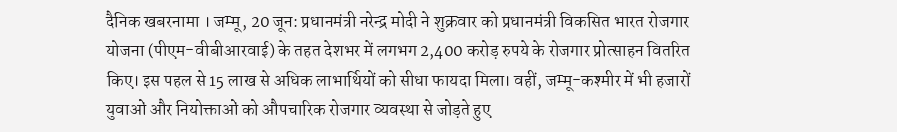दैनिक खबरनामा । जम्मू, 20 जून: प्रधानमंत्री नरेन्द्र मोदी ने शुक्रवार को प्रधानमंत्री विकसित भारत रोजगार योजना (पीएम-वीबीआरवाई) के तहत देशभर में लगभग 2,400 करोड़ रुपये के रोजगार प्रोत्साहन वितरित किए। इस पहल से 15 लाख से अधिक लाभार्थियों को सीधा फायदा मिला। वहीं, जम्मू-कश्मीर में भी हजारों युवाओं और नियोक्ताओं को औपचारिक रोजगार व्यवस्था से जोड़ते हुए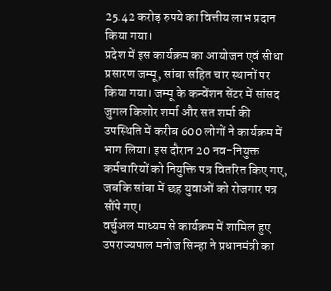25.42 करोड़ रुपये का वित्तीय लाभ प्रदान किया गया।
प्रदेश में इस कार्यक्रम का आयोजन एवं सीधा प्रसारण जम्मू, सांबा सहित चार स्थानों पर किया गया। जम्मू के कन्वेंशन सेंटर में सांसद जुगल किशोर शर्मा और सत शर्मा की उपस्थिति में करीब 600 लोगों ने कार्यक्रम में भाग लिया। इस दौरान 20 नव-नियुक्त कर्मचारियों को नियुक्ति पत्र वितरित किए गए, जबकि सांबा में छह युवाओं को रोजगार पत्र सौंपे गए।
वर्चुअल माध्यम से कार्यक्रम में शामिल हुए उपराज्यपाल मनोज सिन्हा ने प्रधानमंत्री का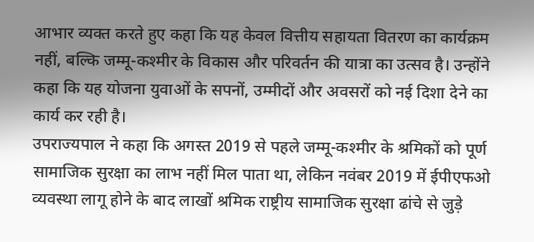आभार व्यक्त करते हुए कहा कि यह केवल वित्तीय सहायता वितरण का कार्यक्रम नहीं, बल्कि जम्मू-कश्मीर के विकास और परिवर्तन की यात्रा का उत्सव है। उन्होंने कहा कि यह योजना युवाओं के सपनों, उम्मीदों और अवसरों को नई दिशा देने का कार्य कर रही है।
उपराज्यपाल ने कहा कि अगस्त 2019 से पहले जम्मू-कश्मीर के श्रमिकों को पूर्ण सामाजिक सुरक्षा का लाभ नहीं मिल पाता था, लेकिन नवंबर 2019 में ईपीएफओ व्यवस्था लागू होने के बाद लाखों श्रमिक राष्ट्रीय सामाजिक सुरक्षा ढांचे से जुड़े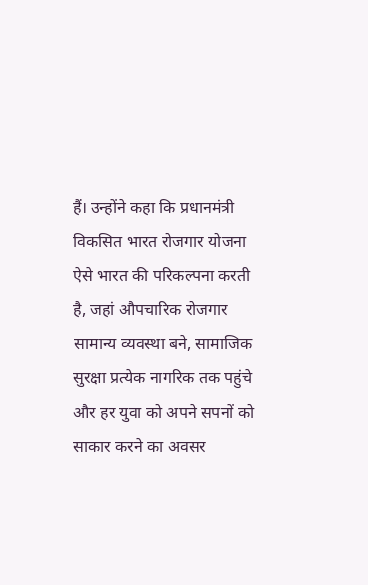हैं। उन्होंने कहा कि प्रधानमंत्री विकसित भारत रोजगार योजना ऐसे भारत की परिकल्पना करती है, जहां औपचारिक रोजगार सामान्य व्यवस्था बने, सामाजिक सुरक्षा प्रत्येक नागरिक तक पहुंचे और हर युवा को अपने सपनों को साकार करने का अवसर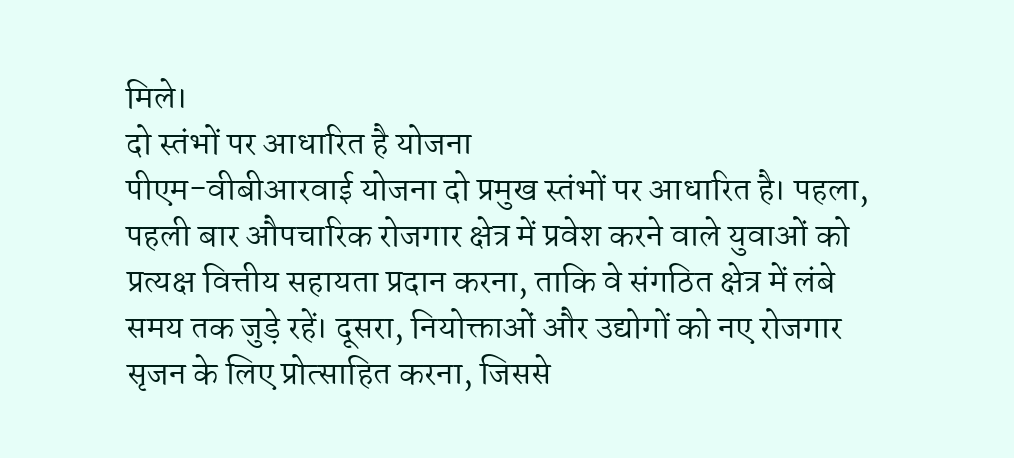मिले।
दो स्तंभों पर आधारित है योजना
पीएम-वीबीआरवाई योजना दो प्रमुख स्तंभों पर आधारित है। पहला, पहली बार औपचारिक रोजगार क्षेत्र में प्रवेश करने वाले युवाओं को प्रत्यक्ष वित्तीय सहायता प्रदान करना, ताकि वे संगठित क्षेत्र में लंबे समय तक जुड़े रहें। दूसरा, नियोक्ताओं और उद्योगों को नए रोजगार सृजन के लिए प्रोत्साहित करना, जिससे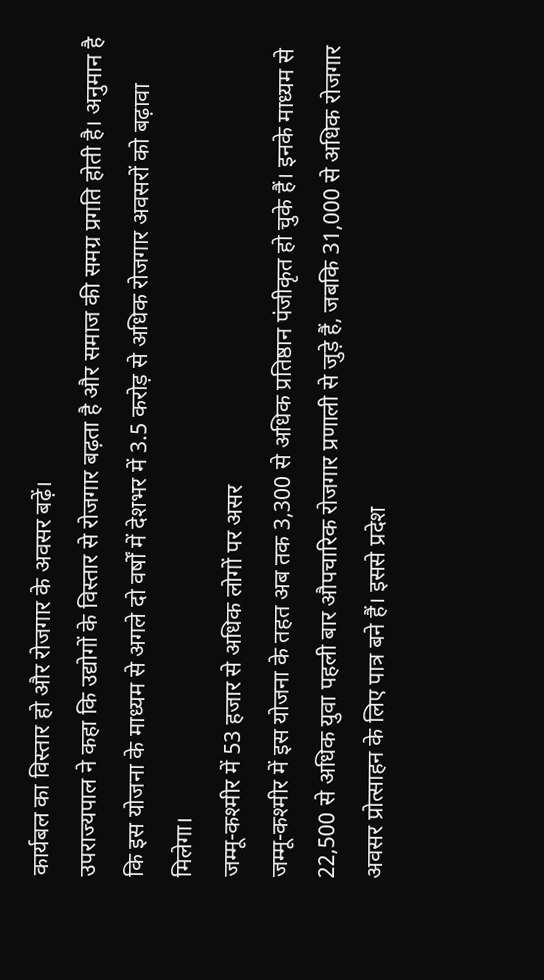कार्यबल का विस्तार हो और रोजगार के अवसर बढ़ें।
उपराज्यपाल ने कहा कि उद्योगों के विस्तार से रोजगार बढ़ता है और समाज की समग्र प्रगति होती है। अनुमान है कि इस योजना के माध्यम से अगले दो वर्षों में देशभर में 3.5 करोड़ से अधिक रोजगार अवसरों को बढ़ावा मिलेगा।
जम्मू-कश्मीर में 53 हजार से अधिक लोगों पर असर
जम्मू-कश्मीर में इस योजना के तहत अब तक 3,300 से अधिक प्रतिष्ठान पंजीकृत हो चुके हैं। इनके माध्यम से 22,500 से अधिक युवा पहली बार औपचारिक रोजगार प्रणाली से जुड़े हैं, जबकि 31,000 से अधिक रोजगार अवसर प्रोत्साहन के लिए पात्र बने हैं। इससे प्रदेश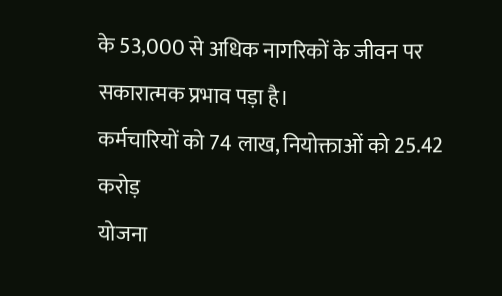के 53,000 से अधिक नागरिकों के जीवन पर सकारात्मक प्रभाव पड़ा है।
कर्मचारियों को 74 लाख, नियोक्ताओं को 25.42 करोड़
योजना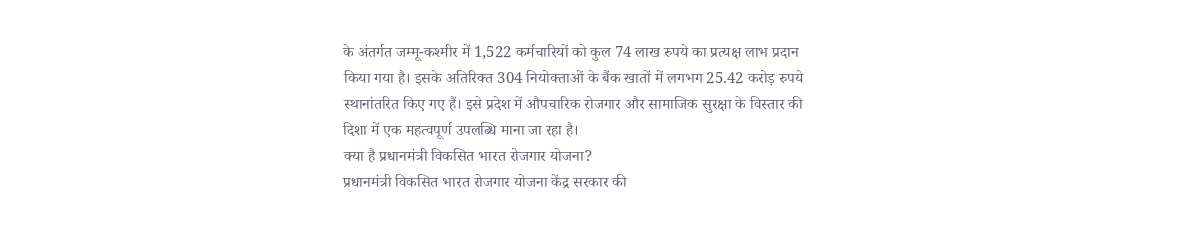के अंतर्गत जम्मू-कश्मीर में 1,522 कर्मचारियों को कुल 74 लाख रुपये का प्रत्यक्ष लाभ प्रदान किया गया है। इसके अतिरिक्त 304 नियोक्ताओं के बैंक खातों में लगभग 25.42 करोड़ रुपये स्थानांतरित किए गए हैं। इसे प्रदेश में औपचारिक रोजगार और सामाजिक सुरक्षा के विस्तार की दिशा में एक महत्वपूर्ण उपलब्धि माना जा रहा है।
क्या है प्रधानमंत्री विकसित भारत रोजगार योजना?
प्रधानमंत्री विकसित भारत रोजगार योजना केंद्र सरकार की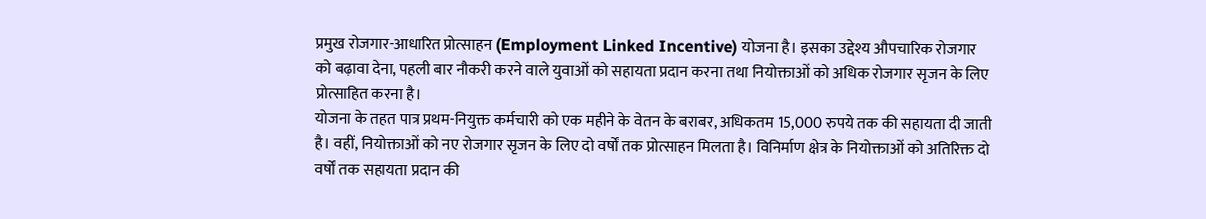प्रमुख रोजगार-आधारित प्रोत्साहन (Employment Linked Incentive) योजना है। इसका उद्देश्य औपचारिक रोजगार को बढ़ावा देना, पहली बार नौकरी करने वाले युवाओं को सहायता प्रदान करना तथा नियोक्ताओं को अधिक रोजगार सृजन के लिए प्रोत्साहित करना है।
योजना के तहत पात्र प्रथम-नियुक्त कर्मचारी को एक महीने के वेतन के बराबर, अधिकतम 15,000 रुपये तक की सहायता दी जाती है। वहीं, नियोक्ताओं को नए रोजगार सृजन के लिए दो वर्षों तक प्रोत्साहन मिलता है। विनिर्माण क्षेत्र के नियोक्ताओं को अतिरिक्त दो वर्षों तक सहायता प्रदान की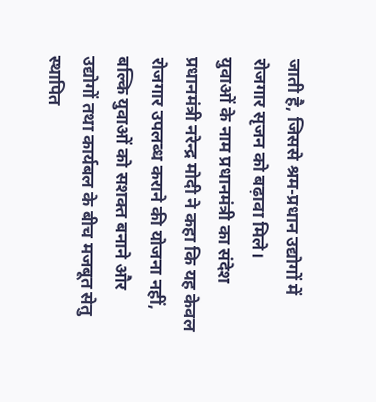जाती है, जिससे श्रम-प्रधान उद्योगों में रोजगार सृजन को बढ़ावा मिले।
युवाओं के नाम प्रधानमंत्री का संदेश
प्रधानमंत्री नरेन्द्र मोदी ने कहा कि यह केवल रोजगार उपलब्ध कराने की योजना नहीं, बल्कि युवाओं को सशक्त बनाने और उद्योगों तथा कार्यबल के बीच मजबूत सेतु स्थापित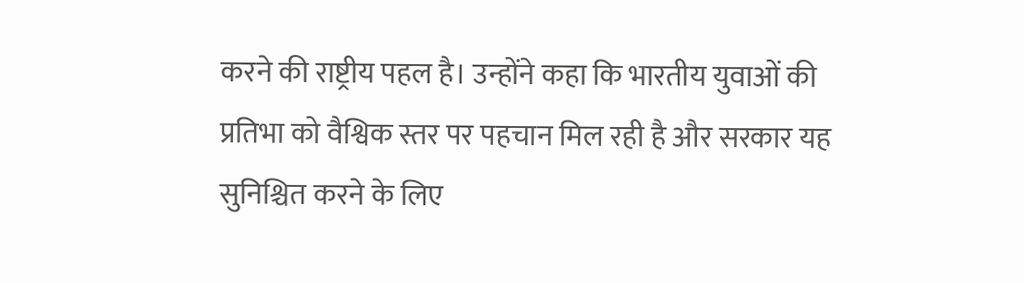करने की राष्ट्रीय पहल है। उन्होंने कहा कि भारतीय युवाओं की प्रतिभा को वैश्विक स्तर पर पहचान मिल रही है और सरकार यह सुनिश्चित करने के लिए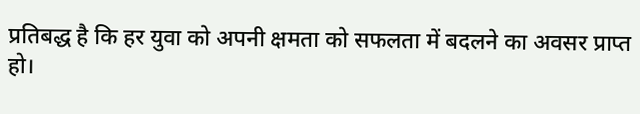प्रतिबद्ध है कि हर युवा को अपनी क्षमता को सफलता में बदलने का अवसर प्राप्त हो।